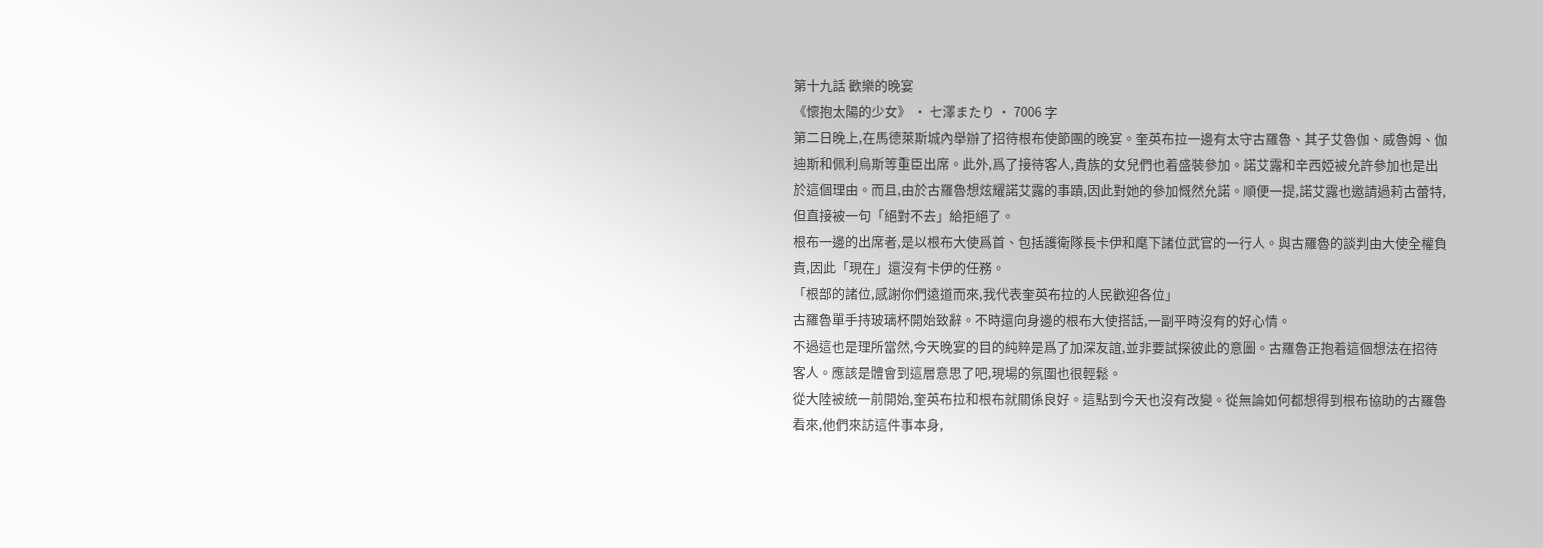第十九話 歡樂的晚宴
《懷抱太陽的少女》 · 七澤またり · 7006 字
第二日晚上,在馬德萊斯城內舉辦了招待根布使節團的晚宴。奎英布拉一邊有太守古羅魯、其子艾魯伽、威魯姆、伽迪斯和佩利烏斯等重臣出席。此外,爲了接待客人,貴族的女兒們也着盛裝參加。諾艾露和辛西婭被允許參加也是出於這個理由。而且,由於古羅魯想炫耀諾艾露的事蹟,因此對她的參加慨然允諾。順便一提,諾艾露也邀請過莉古蕾特,但直接被一句「絕對不去」給拒絕了。
根布一邊的出席者,是以根布大使爲首、包括護衛隊長卡伊和麾下諸位武官的一行人。與古羅魯的談判由大使全權負責,因此「現在」還沒有卡伊的任務。
「根部的諸位,感謝你們遠道而來,我代表奎英布拉的人民歡迎各位」
古羅魯單手持玻璃杯開始致辭。不時還向身邊的根布大使搭話,一副平時沒有的好心情。
不過這也是理所當然,今天晚宴的目的純粹是爲了加深友誼,並非要試探彼此的意圖。古羅魯正抱着這個想法在招待客人。應該是體會到這層意思了吧,現場的氛圍也很輕鬆。
從大陸被統一前開始,奎英布拉和根布就關係良好。這點到今天也沒有改變。從無論如何都想得到根布協助的古羅魯看來,他們來訪這件事本身,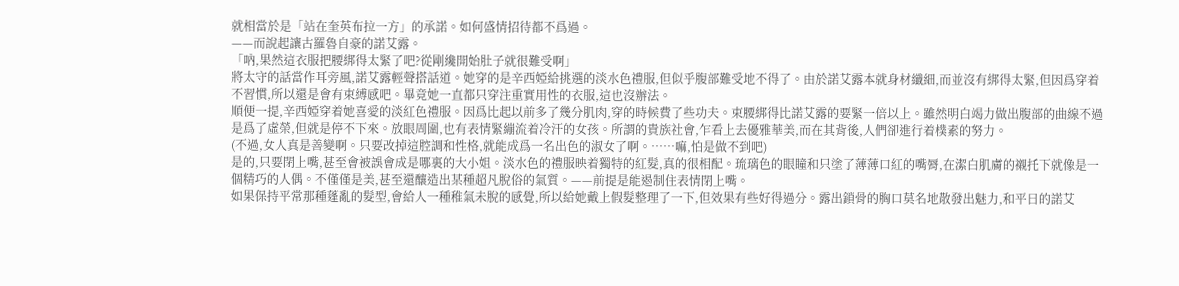就相當於是「站在奎英布拉一方」的承諾。如何盛情招待都不爲過。
——而說起讓古羅魯自豪的諾艾露。
「吶,果然這衣服把腰綁得太緊了吧?從剛纔開始肚子就很難受啊」
將太守的話當作耳旁風,諾艾露輕聲搭話道。她穿的是辛西婭給挑選的淡水色禮服,但似乎腹部難受地不得了。由於諾艾露本就身材纖細,而並沒有綁得太緊,但因爲穿着不習慣,所以還是會有束縛感吧。畢竟她一直都只穿注重實用性的衣服,這也沒辦法。
順便一提,辛西婭穿着她喜愛的淡紅色禮服。因爲比起以前多了幾分肌肉,穿的時候費了些功夫。束腰綁得比諾艾露的要緊一倍以上。雖然明白竭力做出腹部的曲線不過是爲了虛榮,但就是停不下來。放眼周圍,也有表情緊繃流着冷汗的女孩。所謂的貴族社會,乍看上去優雅華美,而在其背後,人們卻進行着樸素的努力。
(不過,女人真是善變啊。只要改掉這腔調和性格,就能成爲一名出色的淑女了啊。……嘛,怕是做不到吧)
是的,只要閉上嘴,甚至會被誤會成是哪裏的大小姐。淡水色的禮服映着獨特的紅髮,真的很相配。琉璃色的眼瞳和只塗了薄薄口紅的嘴脣,在潔白肌膚的襯托下就像是一個精巧的人偶。不僅僅是美,甚至還釀造出某種超凡脫俗的氣質。——前提是能遏制住表情閉上嘴。
如果保持平常那種蓬亂的髮型,會給人一種稚氣未脫的感覺,所以給她戴上假髮整理了一下,但效果有些好得過分。露出鎖骨的胸口莫名地散發出魅力,和平日的諾艾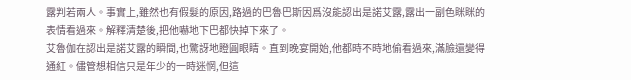露判若兩人。事實上,雖然也有假髮的原因,路過的巴魯巴斯因爲沒能認出是諾艾露,露出一副色眯眯的表情看過來。解釋清楚後,把他嚇地下巴都快掉下來了。
艾魯伽在認出是諾艾露的瞬間,也驚訝地瞪圓眼睛。直到晚宴開始,他都時不時地偷看過來,滿臉還變得通紅。儘管想相信只是年少的一時迷惘,但這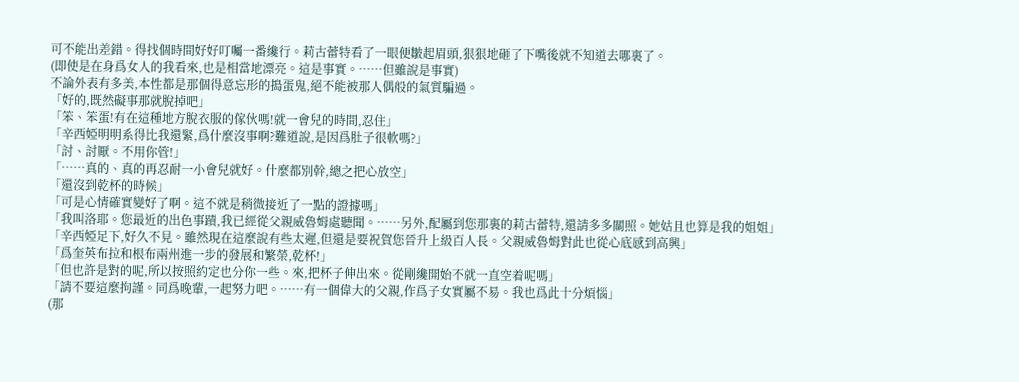可不能出差錯。得找個時間好好叮囑一番纔行。莉古蕾特看了一眼便皺起眉頭,狠狠地砸了下嘴後就不知道去哪裏了。
(即使是在身爲女人的我看來,也是相當地漂亮。這是事實。……但雖說是事實)
不論外表有多美,本性都是那個得意忘形的搗蛋鬼,絕不能被那人偶般的氣質騙過。
「好的,既然礙事那就脫掉吧」
「笨、笨蛋!有在這種地方脫衣服的傢伙嗎!就一會兒的時間,忍住」
「辛西婭明明系得比我還緊,爲什麼沒事啊?難道說,是因爲肚子很軟嗎?」
「討、討厭。不用你管!」
「……真的、真的再忍耐一小會兒就好。什麼都別幹,總之把心放空」
「還沒到乾杯的時候」
「可是心情確實變好了啊。這不就是稍微接近了一點的證據嗎」
「我叫洛耶。您最近的出色事蹟,我已經從父親威魯姆處聽聞。……另外,配屬到您那裏的莉古蕾特,還請多多關照。她姑且也算是我的姐姐」
「辛西婭足下,好久不見。雖然現在這麼說有些太遲,但還是要祝賀您晉升上級百人長。父親威魯姆對此也從心底感到高興」
「爲奎英布拉和根布兩州進一步的發展和繁榮,乾杯!」
「但也許是對的呢,所以按照約定也分你一些。來,把杯子伸出來。從剛纔開始不就一直空着呢嗎」
「請不要這麼拘謹。同爲晚輩,一起努力吧。……有一個偉大的父親,作爲子女實屬不易。我也爲此十分煩惱」
(那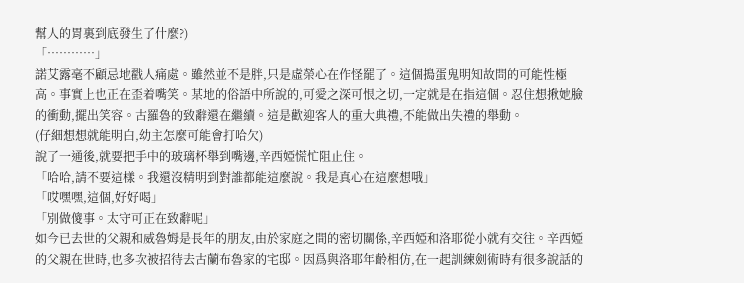幫人的胃裏到底發生了什麼?)
「…………」
諾艾露毫不顧忌地戳人痛處。雖然並不是胖,只是虛榮心在作怪罷了。這個搗蛋鬼明知故問的可能性極高。事實上也正在歪着嘴笑。某地的俗語中所說的,可愛之深可恨之切,一定就是在指這個。忍住想揪她臉的衝動,擺出笑容。古羅魯的致辭還在繼續。這是歡迎客人的重大典禮,不能做出失禮的舉動。
(仔細想想就能明白,幼主怎麼可能會打哈欠)
說了一通後,就要把手中的玻璃杯舉到嘴邊,辛西婭慌忙阻止住。
「哈哈,請不要這樣。我還沒精明到對誰都能這麼說。我是真心在這麼想哦」
「哎嘿嘿,這個,好好喝」
「別做傻事。太守可正在致辭呢」
如今已去世的父親和威魯姆是長年的朋友,由於家庭之間的密切關係,辛西婭和洛耶從小就有交往。辛西婭的父親在世時,也多次被招待去古蘭布魯家的宅邸。因爲與洛耶年齡相仿,在一起訓練劍術時有很多說話的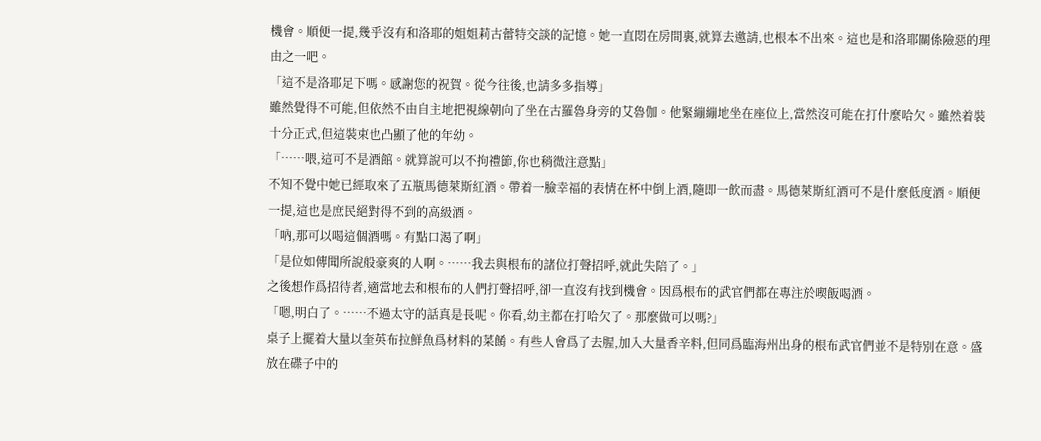機會。順便一提,幾乎沒有和洛耶的姐姐莉古蕾特交談的記憶。她一直悶在房間裏,就算去邀請,也根本不出來。這也是和洛耶關係險惡的理由之一吧。
「這不是洛耶足下嗎。感謝您的祝賀。從今往後,也請多多指導」
雖然覺得不可能,但依然不由自主地把視線朝向了坐在古羅魯身旁的艾魯伽。他緊繃繃地坐在座位上,當然沒可能在打什麼哈欠。雖然着裝十分正式,但這裝束也凸顯了他的年幼。
「……喂,這可不是酒館。就算說可以不拘禮節,你也稍微注意點」
不知不覺中她已經取來了五瓶馬德萊斯紅酒。帶着一臉幸福的表情在杯中倒上酒,隨即一飲而盡。馬德萊斯紅酒可不是什麼低度酒。順便一提,這也是庶民絕對得不到的高級酒。
「吶,那可以喝這個酒嗎。有點口渴了啊」
「是位如傳聞所說般豪爽的人啊。……我去與根布的諸位打聲招呼,就此失陪了。」
之後想作爲招待者,適當地去和根布的人們打聲招呼,卻一直沒有找到機會。因爲根布的武官們都在專注於喫飯喝酒。
「嗯,明白了。……不過太守的話真是長呢。你看,幼主都在打哈欠了。那麼做可以嗎?」
桌子上擺着大量以奎英布拉鮮魚爲材料的菜餚。有些人會爲了去腥,加入大量香辛料,但同爲臨海州出身的根布武官們並不是特別在意。盛放在碟子中的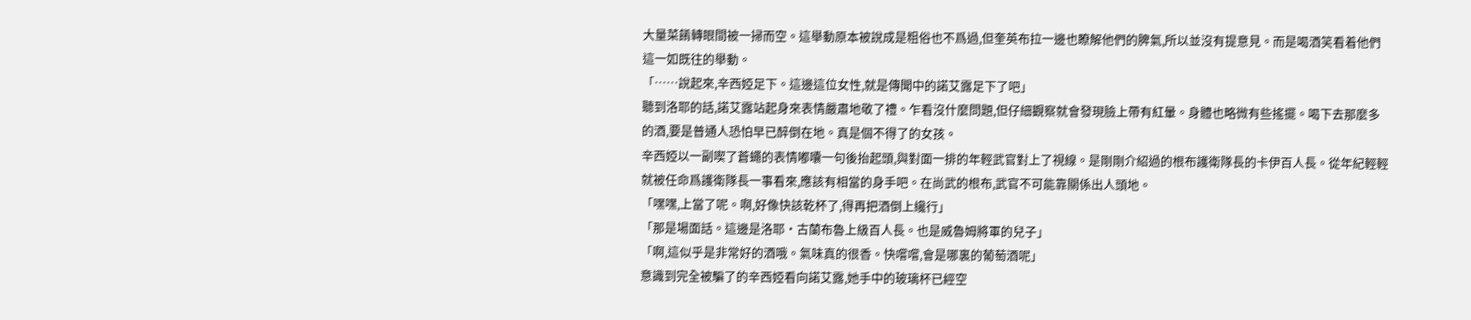大量菜餚轉眼間被一掃而空。這舉動原本被說成是粗俗也不爲過,但奎英布拉一邊也瞭解他們的脾氣,所以並沒有提意見。而是喝酒笑看着他們這一如既往的舉動。
「……說起來,辛西婭足下。這邊這位女性,就是傳聞中的諾艾露足下了吧」
聽到洛耶的話,諾艾露站起身來表情嚴肅地敬了禮。乍看沒什麼問題,但仔細觀察就會發現臉上帶有紅暈。身體也略微有些搖擺。喝下去那麼多的酒,要是普通人恐怕早已醉倒在地。真是個不得了的女孩。
辛西婭以一副喫了蒼蠅的表情嘟囔一句後抬起頭,與對面一排的年輕武官對上了視線。是剛剛介紹過的根布護衛隊長的卡伊百人長。從年紀輕輕就被任命爲護衛隊長一事看來,應該有相當的身手吧。在尚武的根布,武官不可能靠關係出人頭地。
「嘿嘿,上當了呢。啊,好像快該乾杯了,得再把酒倒上纔行」
「那是場面話。這邊是洛耶·古蘭布魯上級百人長。也是威魯姆將軍的兒子」
「啊,這似乎是非常好的酒哦。氣味真的很香。快嚐嚐,會是哪裏的葡萄酒呢」
意識到完全被騙了的辛西婭看向諾艾露,她手中的玻璃杯已經空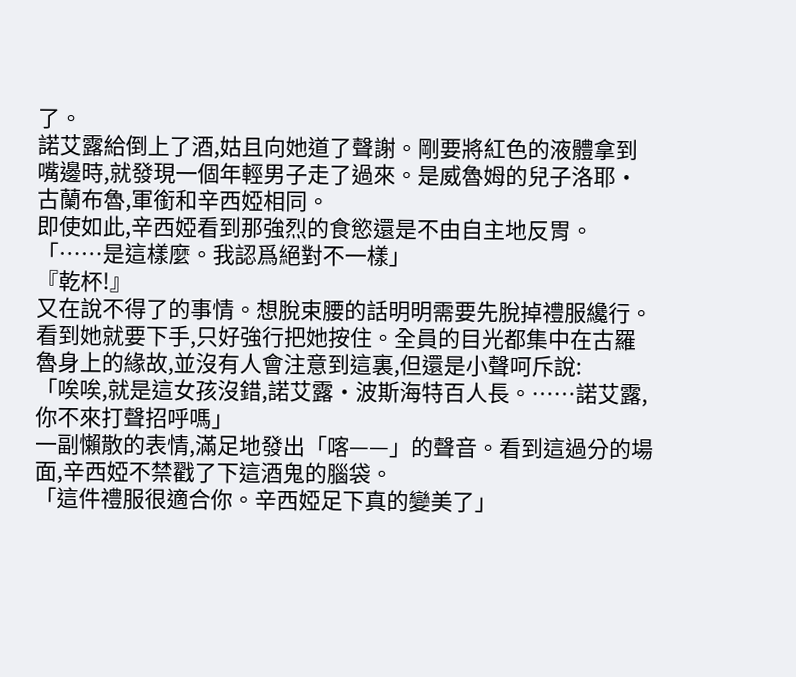了。
諾艾露給倒上了酒,姑且向她道了聲謝。剛要將紅色的液體拿到嘴邊時,就發現一個年輕男子走了過來。是威魯姆的兒子洛耶·古蘭布魯,軍銜和辛西婭相同。
即使如此,辛西婭看到那強烈的食慾還是不由自主地反胃。
「……是這樣麼。我認爲絕對不一樣」
『乾杯!』
又在說不得了的事情。想脫束腰的話明明需要先脫掉禮服纔行。看到她就要下手,只好強行把她按住。全員的目光都集中在古羅魯身上的緣故,並沒有人會注意到這裏,但還是小聲呵斥說:
「唉唉,就是這女孩沒錯,諾艾露·波斯海特百人長。……諾艾露,你不來打聲招呼嗎」
一副懶散的表情,滿足地發出「喀——」的聲音。看到這過分的場面,辛西婭不禁戳了下這酒鬼的腦袋。
「這件禮服很適合你。辛西婭足下真的變美了」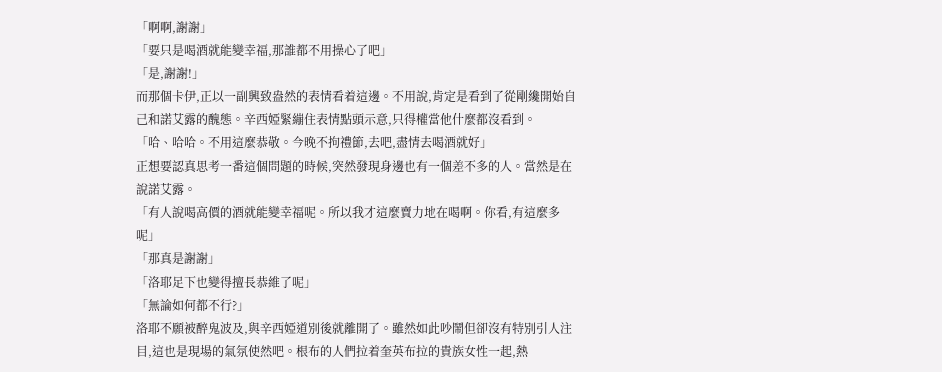「啊啊,謝謝」
「要只是喝酒就能變幸福,那誰都不用操心了吧」
「是,謝謝!」
而那個卡伊,正以一副興致盎然的表情看着這邊。不用說,肯定是看到了從剛纔開始自己和諾艾露的醜態。辛西婭緊繃住表情點頭示意,只得權當他什麼都沒看到。
「哈、哈哈。不用這麼恭敬。今晚不拘禮節,去吧,盡情去喝酒就好」
正想要認真思考一番這個問題的時候,突然發現身邊也有一個差不多的人。當然是在說諾艾露。
「有人說喝高價的酒就能變幸福呢。所以我才這麼賣力地在喝啊。你看,有這麼多呢」
「那真是謝謝」
「洛耶足下也變得擅長恭維了呢」
「無論如何都不行?」
洛耶不願被醉鬼波及,與辛西婭道別後就離開了。雖然如此吵鬧但卻沒有特別引人注目,這也是現場的氣氛使然吧。根布的人們拉着奎英布拉的貴族女性一起,熱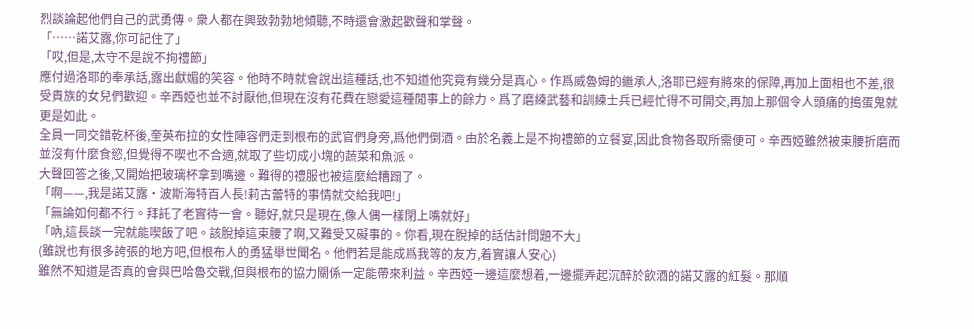烈談論起他們自己的武勇傳。衆人都在興致勃勃地傾聽,不時還會激起歡聲和掌聲。
「……諾艾露,你可記住了」
「哎,但是,太守不是說不拘禮節」
應付過洛耶的奉承話,露出獻媚的笑容。他時不時就會說出這種話,也不知道他究竟有幾分是真心。作爲威魯姆的繼承人,洛耶已經有將來的保障,再加上面相也不差,很受貴族的女兒們歡迎。辛西婭也並不討厭他,但現在沒有花費在戀愛這種閒事上的餘力。爲了磨練武藝和訓練士兵已經忙得不可開交,再加上那個令人頭痛的搗蛋鬼就更是如此。
全員一同交錯乾杯後,奎英布拉的女性陣容們走到根布的武官們身旁,爲他們倒酒。由於名義上是不拘禮節的立餐宴,因此食物各取所需便可。辛西婭雖然被束腰折磨而並沒有什麼食慾,但覺得不喫也不合適,就取了些切成小塊的蔬菜和魚派。
大聲回答之後,又開始把玻璃杯拿到嘴邊。難得的禮服也被這麼給糟蹋了。
「啊——,我是諾艾露·波斯海特百人長!莉古蕾特的事情就交給我吧!」
「無論如何都不行。拜託了老實待一會。聽好,就只是現在,像人偶一樣閉上嘴就好」
「吶,這長談一完就能喫飯了吧。該脫掉這束腰了啊,又難受又礙事的。你看,現在脫掉的話估計問題不大」
(雖說也有很多誇張的地方吧,但根布人的勇猛舉世聞名。他們若是能成爲我等的友方,着實讓人安心)
雖然不知道是否真的會與巴哈魯交戰,但與根布的協力關係一定能帶來利益。辛西婭一邊這麼想着,一邊擺弄起沉醉於飲酒的諾艾露的紅髮。那順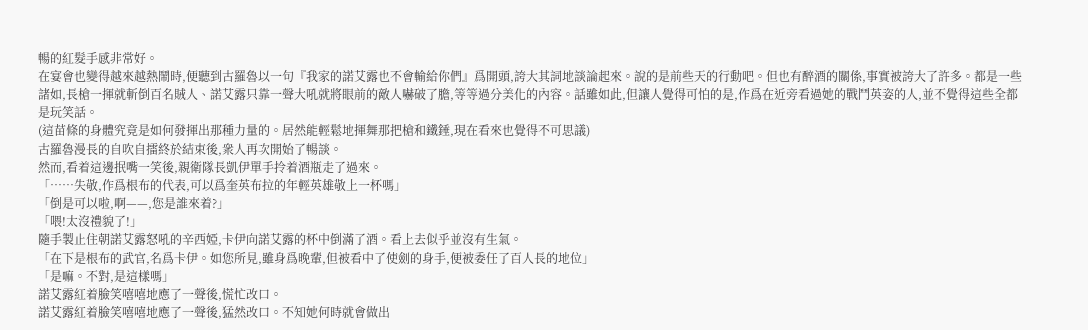暢的紅髮手感非常好。
在宴會也變得越來越熱鬧時,便聽到古羅魯以一句『我家的諾艾露也不會輸給你們』爲開頭,誇大其詞地談論起來。說的是前些天的行動吧。但也有醉酒的關係,事實被誇大了許多。都是一些諸如,長槍一揮就斬倒百名賊人、諾艾露只靠一聲大吼就將眼前的敵人嚇破了膽,等等過分美化的內容。話雖如此,但讓人覺得可怕的是,作爲在近旁看過她的戰鬥英姿的人,並不覺得這些全都是玩笑話。
(這苗條的身體究竟是如何發揮出那種力量的。居然能輕鬆地揮舞那把槍和鐵錘,現在看來也覺得不可思議)
古羅魯漫長的自吹自擂終於結束後,衆人再次開始了暢談。
然而,看着這邊抿嘴一笑後,親衛隊長凱伊單手拎着酒瓶走了過來。
「……失敬,作爲根布的代表,可以爲奎英布拉的年輕英雄敬上一杯嗎」
「倒是可以啦,啊——,您是誰來着?」
「喂!太沒禮貌了!」
隨手製止住朝諾艾露怒吼的辛西婭,卡伊向諾艾露的杯中倒滿了酒。看上去似乎並沒有生氣。
「在下是根布的武官,名爲卡伊。如您所見,雖身爲晚輩,但被看中了使劍的身手,便被委任了百人長的地位」
「是嘛。不對,是這樣嗎」
諾艾露紅着臉笑嘻嘻地應了一聲後,慌忙改口。
諾艾露紅着臉笑嘻嘻地應了一聲後,猛然改口。不知她何時就會做出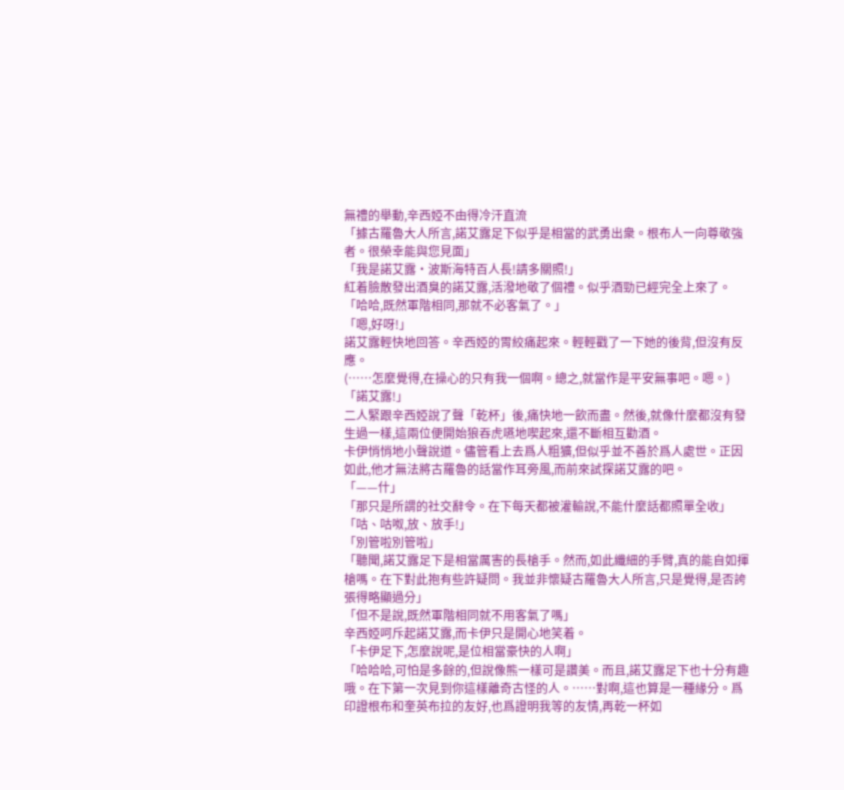無禮的舉動,辛西婭不由得冷汗直流
「據古羅魯大人所言,諾艾露足下似乎是相當的武勇出衆。根布人一向尊敬強者。很榮幸能與您見面」
「我是諾艾露·波斯海特百人長!請多關照!」
紅着臉散發出酒臭的諾艾露,活潑地敬了個禮。似乎酒勁已經完全上來了。
「哈哈,既然軍階相同,那就不必客氣了。」
「嗯,好呀!」
諾艾露輕快地回答。辛西婭的胃絞痛起來。輕輕戳了一下她的後背,但沒有反應。
(……怎麼覺得,在操心的只有我一個啊。總之,就當作是平安無事吧。嗯。)
「諾艾露!」
二人緊跟辛西婭說了聲「乾杯」後,痛快地一飲而盡。然後,就像什麼都沒有發生過一樣,這兩位便開始狼吞虎嚥地喫起來,還不斷相互勸酒。
卡伊悄悄地小聲說道。儘管看上去爲人粗獷,但似乎並不善於爲人處世。正因如此,他才無法將古羅魯的話當作耳旁風,而前來試探諾艾露的吧。
「——什」
「那只是所謂的社交辭令。在下每天都被灌輸說,不能什麼話都照單全收」
「咕、咕呶,放、放手!」
「別管啦別管啦」
「聽聞,諾艾露足下是相當厲害的長槍手。然而,如此纖細的手臂,真的能自如揮槍嗎。在下對此抱有些許疑問。我並非懷疑古羅魯大人所言,只是覺得,是否誇張得略顯過分」
「但不是說,既然軍階相同就不用客氣了嗎」
辛西婭呵斥起諾艾露,而卡伊只是開心地笑着。
「卡伊足下,怎麼說呢,是位相當豪快的人啊」
「哈哈哈,可怕是多餘的,但說像熊一樣可是讚美。而且,諾艾露足下也十分有趣哦。在下第一次見到你這樣離奇古怪的人。……對啊,這也算是一種緣分。爲印證根布和奎英布拉的友好,也爲證明我等的友情,再乾一杯如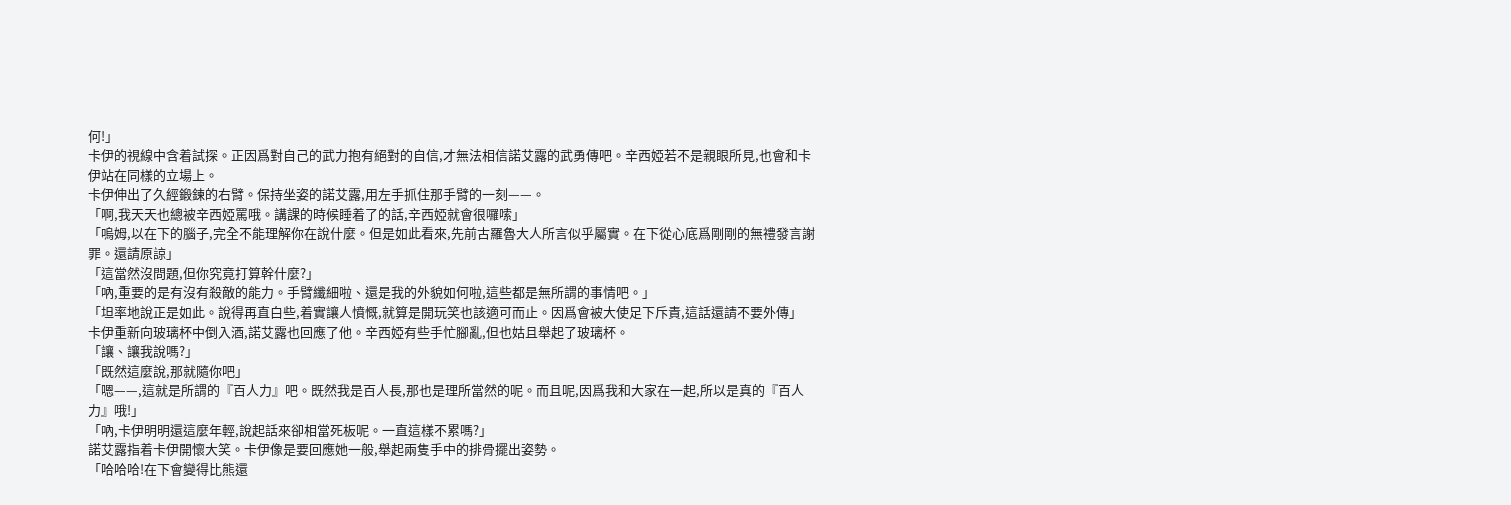何!」
卡伊的視線中含着試探。正因爲對自己的武力抱有絕對的自信,才無法相信諾艾露的武勇傳吧。辛西婭若不是親眼所見,也會和卡伊站在同樣的立場上。
卡伊伸出了久經鍛鍊的右臂。保持坐姿的諾艾露,用左手抓住那手臂的一刻——。
「啊,我天天也總被辛西婭罵哦。講課的時候睡着了的話,辛西婭就會很囉嗦」
「嗚姆,以在下的腦子,完全不能理解你在說什麼。但是如此看來,先前古羅魯大人所言似乎屬實。在下從心底爲剛剛的無禮發言謝罪。還請原諒」
「這當然沒問題,但你究竟打算幹什麼?」
「吶,重要的是有沒有殺敵的能力。手臂纖細啦、還是我的外貌如何啦,這些都是無所謂的事情吧。」
「坦率地說正是如此。說得再直白些,着實讓人憤慨,就算是開玩笑也該適可而止。因爲會被大使足下斥責,這話還請不要外傳」
卡伊重新向玻璃杯中倒入酒,諾艾露也回應了他。辛西婭有些手忙腳亂,但也姑且舉起了玻璃杯。
「讓、讓我說嗎?」
「既然這麼說,那就隨你吧」
「嗯——,這就是所謂的『百人力』吧。既然我是百人長,那也是理所當然的呢。而且呢,因爲我和大家在一起,所以是真的『百人力』哦!」
「吶,卡伊明明還這麼年輕,說起話來卻相當死板呢。一直這樣不累嗎?」
諾艾露指着卡伊開懷大笑。卡伊像是要回應她一般,舉起兩隻手中的排骨擺出姿勢。
「哈哈哈!在下會變得比熊還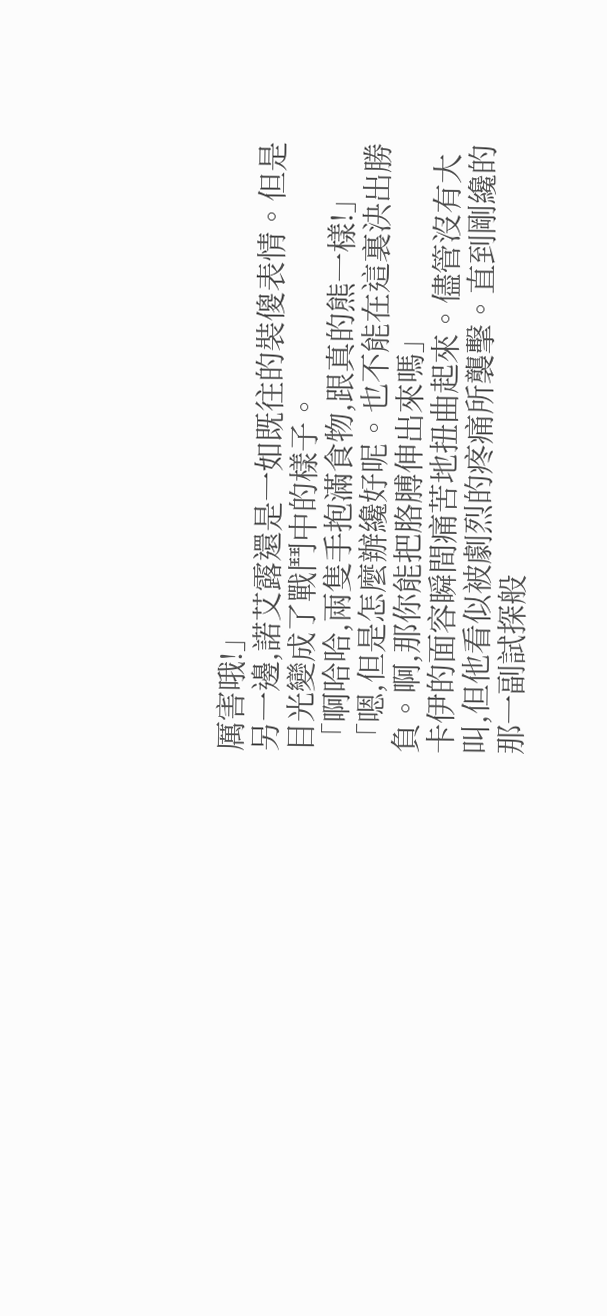厲害哦!」
另一邊,諾艾露還是一如既往的裝傻表情。但是目光變成了戰鬥中的樣子。
「啊哈哈,兩隻手抱滿食物,跟真的熊一樣!」
「嗯,但是怎麼辦纔好呢。也不能在這裏決出勝負。啊,那你能把胳膊伸出來嗎」
卡伊的面容瞬間痛苦地扭曲起來。儘管沒有大叫,但他看似被劇烈的疼痛所襲擊。直到剛纔的那一副試探般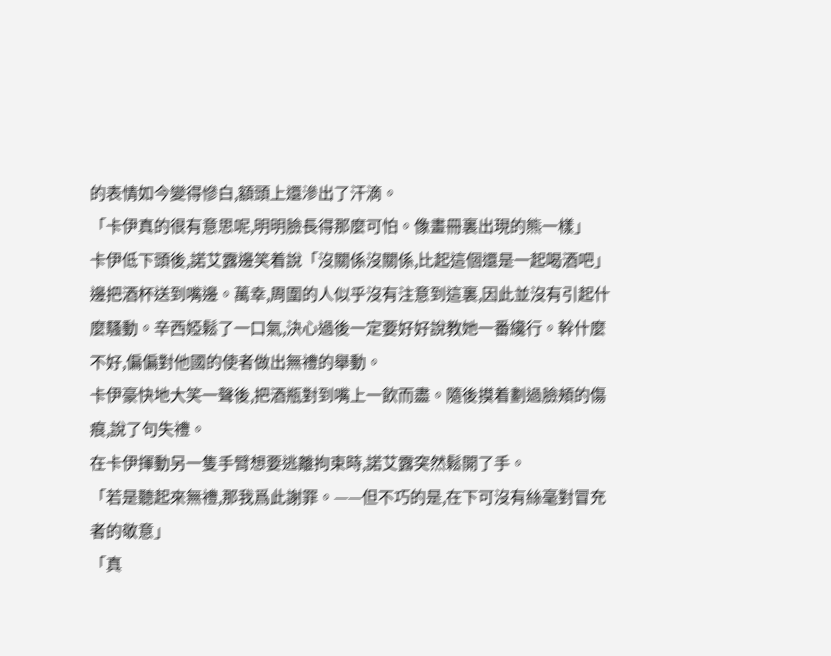的表情如今變得慘白,額頭上還滲出了汗滴。
「卡伊真的很有意思呢,明明臉長得那麼可怕。像畫冊裏出現的熊一樣」
卡伊低下頭後,諾艾露邊笑着說「沒關係沒關係,比起這個還是一起喝酒吧」邊把酒杯送到嘴邊。萬幸,周圍的人似乎沒有注意到這裏,因此並沒有引起什麼騷動。辛西婭鬆了一口氣,決心過後一定要好好說教她一番纔行。幹什麼不好,偏偏對他國的使者做出無禮的舉動。
卡伊豪快地大笑一聲後,把酒瓶對到嘴上一飲而盡。隨後摸着劃過臉頰的傷痕,說了句失禮。
在卡伊揮動另一隻手臂想要逃離拘束時,諾艾露突然鬆開了手。
「若是聽起來無禮,那我爲此謝罪。——但不巧的是,在下可沒有絲毫對冒充者的敬意」
「真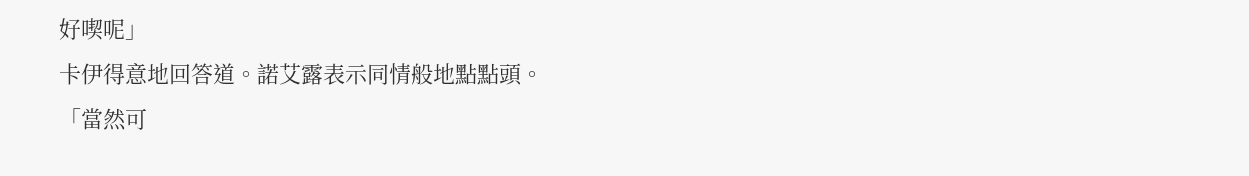好喫呢」
卡伊得意地回答道。諾艾露表示同情般地點點頭。
「當然可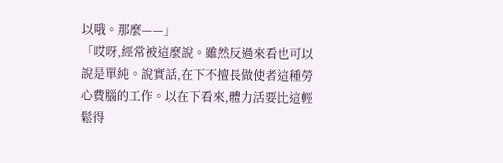以哦。那麼——」
「哎呀,經常被這麼說。雖然反過來看也可以說是單純。說實話,在下不擅長做使者這種勞心費腦的工作。以在下看來,體力活要比這輕鬆得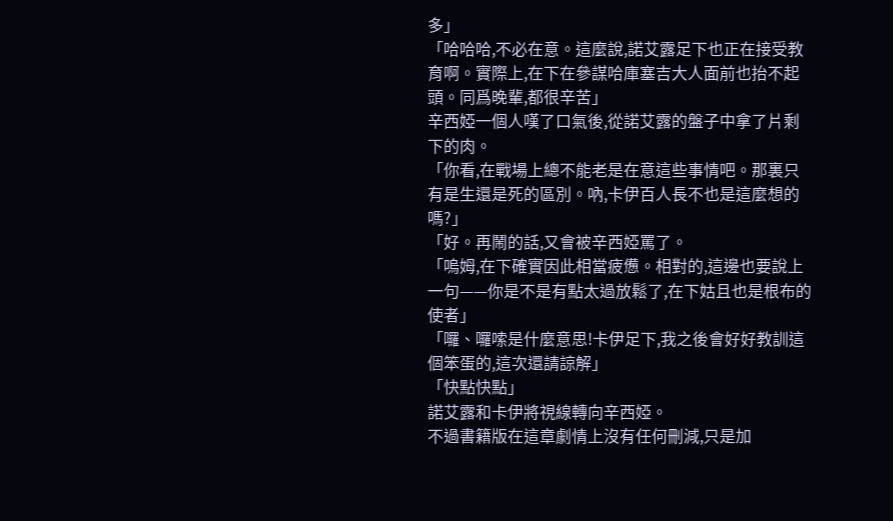多」
「哈哈哈,不必在意。這麼說,諾艾露足下也正在接受教育啊。實際上,在下在參謀哈庫塞吉大人面前也抬不起頭。同爲晚輩,都很辛苦」
辛西婭一個人嘆了口氣後,從諾艾露的盤子中拿了片剩下的肉。
「你看,在戰場上總不能老是在意這些事情吧。那裏只有是生還是死的區別。吶,卡伊百人長不也是這麼想的嗎?」
「好。再鬧的話,又會被辛西婭罵了。
「嗚姆,在下確實因此相當疲憊。相對的,這邊也要說上一句——你是不是有點太過放鬆了,在下姑且也是根布的使者」
「囉、囉嗦是什麼意思!卡伊足下,我之後會好好教訓這個笨蛋的,這次還請諒解」
「快點快點」
諾艾露和卡伊將視線轉向辛西婭。
不過書籍版在這章劇情上沒有任何刪減,只是加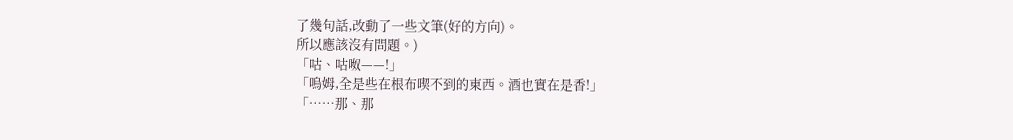了幾句話,改動了一些文筆(好的方向)。
所以應該沒有問題。)
「咕、咕呶——!」
「嗚姆,全是些在根布喫不到的東西。酒也實在是香!」
「……那、那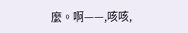麼。啊——,咳咳,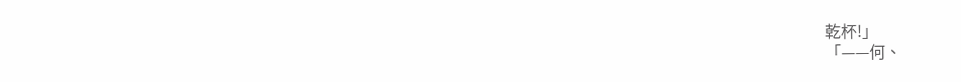乾杯!」
「——何、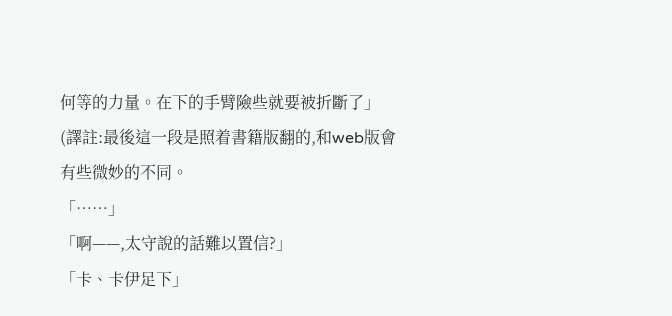何等的力量。在下的手臂險些就要被折斷了」
(譯註:最後這一段是照着書籍版翻的,和web版會有些微妙的不同。
「……」
「啊——,太守說的話難以置信?」
「卡、卡伊足下」